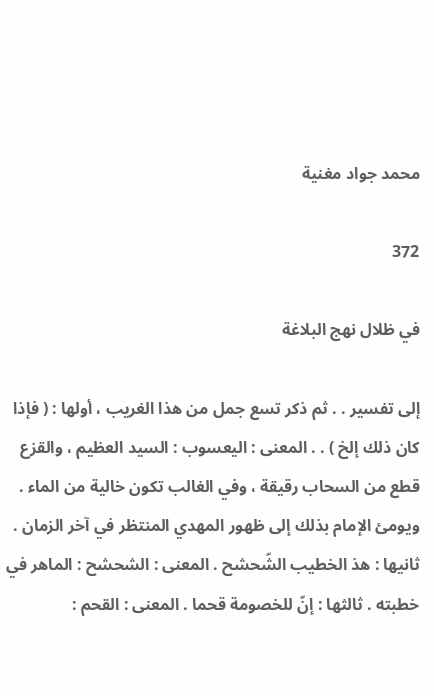محمد جواد مغنية

372

في ظلال نهج البلاغة

إلى تفسير . . ثم ذكر تسع جمل من هذا الغريب ، أولها : ( فإذا كان ذلك إلخ ) . . المعنى : اليعسوب : السيد العظيم ، والقزع قطع من السحاب رقيقة ، وفي الغالب تكون خالية من الماء . ويومئ الإمام بذلك إلى ظهور المهدي المنتظر في آخر الزمان . ثانيها : هذ الخطيب الشّحشح . المعنى : الشحشح : الماهر في خطبته . ثالثها : إنّ للخصومة قحما . المعنى : القحم :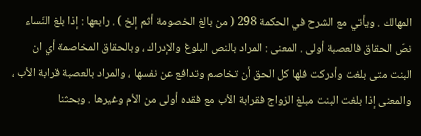المهالك . ويأتي مع الشرح في الحكمة 298 ( من بالغ الخصومة أثم إلخ ) . رابعها : إذا بلغ النّساء نصّ الحقاق فالعصبة أولى . المعنى : المراد بالنص البلوغ والإدراك ، وبالحقاق المخاصمة أي ان البنت متى بلغت وأدركت فلها كل الحق أن تخاصم وتدافع عن نفسها ، والمراد بالعصبة قرابة الأب ، والمعنى إذا بلغت البنت مبلغ الزواج فقرابة الأب مع فقده أولى من الأم وغيرها . وبحثنا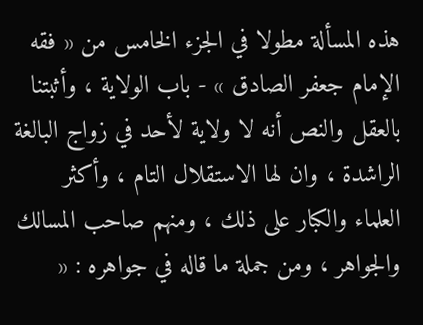هذه المسألة مطولا في الجزء الخامس من « فقه الإمام جعفر الصادق » - باب الولاية ، وأثبتنا بالعقل والنص أنه لا ولاية لأحد في زواج البالغة الراشدة ، وان لها الاستقلال التام ، وأكثر العلماء والكبار على ذلك ، ومنهم صاحب المسالك والجواهر ، ومن جملة ما قاله في جواهره : «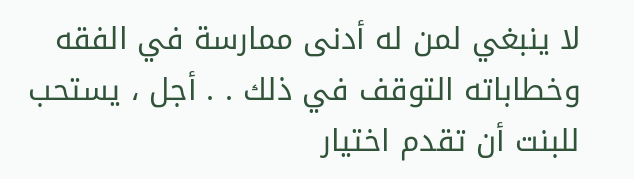لا ينبغي لمن له أدنى ممارسة في الفقه وخطاباته التوقف في ذلك . . أجل ، يستحب للبنت أن تقدم اختيار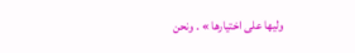وليها على اختيارها » . ونحن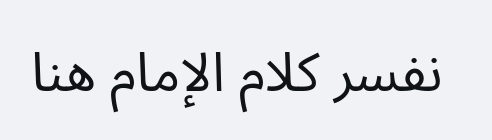نفسر كلام الإمام هنا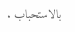بالاستحباب .